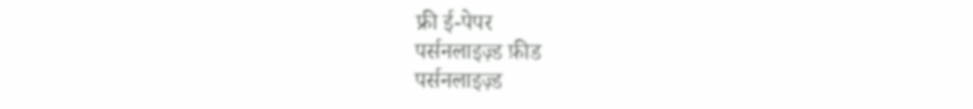फ्री ई-पेपर
पर्सनलाइज़्ड फ़ीड
पर्सनलाइज़्ड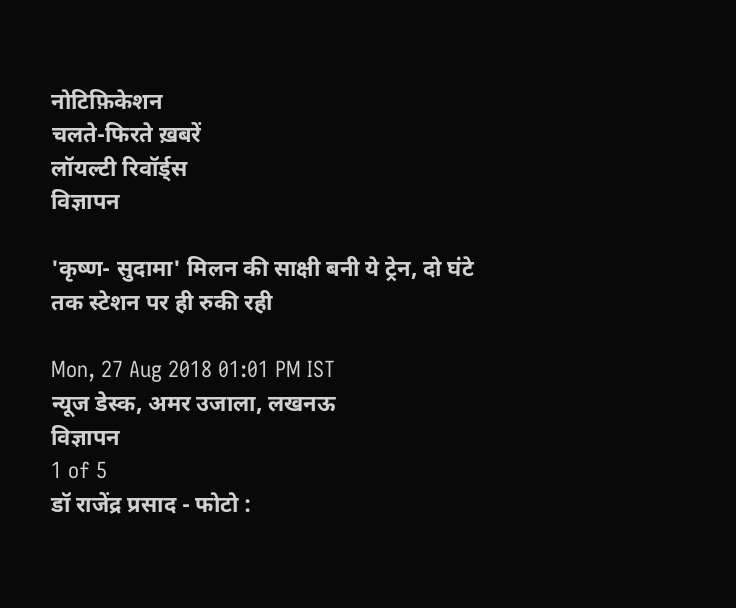नोटिफ़िकेशन
चलते-फिरते ख़बरें
लॉयल्टी रिवॉर्ड्स
विज्ञापन

'कृष्ण- सुदामा' मिलन की साक्षी बनी ये ट्रेन, दो घंटे तक स्टेशन पर ही रुकी रही

Mon, 27 Aug 2018 01:01 PM IST
न्यूज डेस्क, अमर उजाला, लखनऊ
विज्ञापन
1 of 5
डॉ राजेंद्र प्रसाद - फोटो :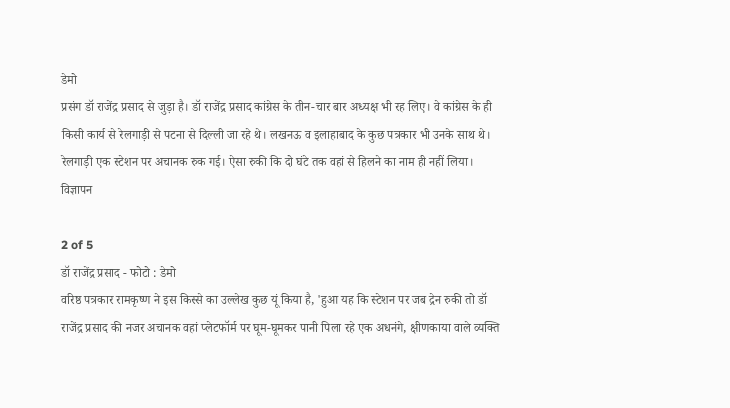डेमो
प्रसंग डॉ राजेंद्र प्रसाद से जुड़ा है। डॉ राजेंद्र प्रसाद कांग्रेस के तीन-चार बार अध्यक्ष भी रह लिए। वे कांग्रेस के ही किसी कार्य से रेलगाड़ी से पटना से दिल्ली जा रहे थे। लखनऊ व इलाहाबाद के कुछ पत्रकार भी उनके साथ थे। रेलगाड़ी एक स्टेशन पर अचानक रुक गई। ऐसा रुकी कि दो घंटे तक वहां से हिलने का नाम ही नहीं लिया।
विज्ञापन

2 of 5
डॉ राजेंद्र प्रसाद - फोटो : डेमो
वरिष्ठ पत्रकार रामकृष्ण ने इस किस्से का उल्लेख कुछ यूं किया है, 'हुआ यह कि स्टेशन पर जब द्रेन रुकी तो डॉ राजेंद्र प्रसाद की नजर अचानक वहां प्लेटफॉर्म पर घूम-घूमकर पानी पिला रहे एक अधनंगे, क्षीणकाया वाले व्यक्ति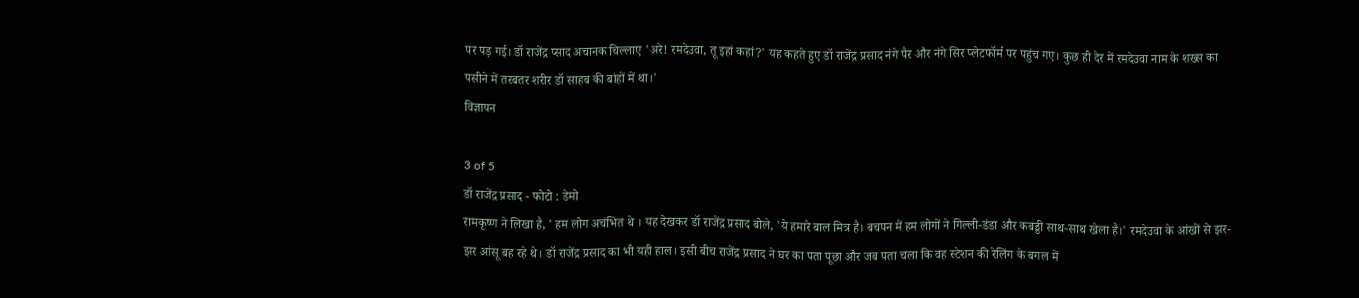पर पड़ गई। डॉ राजेंद्र प्साद अचानक चिल्लाए 'अरे! रमदेउवा, तू इहां कहां?' यह कहते हुए डॉ राजेंद्र प्रसाद नंगे पैर और नंगे सिर प्लेटफॉर्म पर पहुंच गए। कुछ ही देर में रमदेउवा नाम के शख्स का पसीने में तरबतर शरीर डॉ साहब की बांहों में था।'
विज्ञापन

3 of 5
डॉ राजेंद्र प्रसाद - फोटो : डेमो
रामकृष्ण ने लिखा है, ' हम लोग अचंभित थे । यह देखकर डॉ राजेंद्र प्रसाद बोले, 'ये हमारे बाल मित्र है। बचपन में हम लोगों ने गिल्ली-डंडा और कबड्डी साथ-साथ खेला है।' रमदेउवा के आंखों से झर-झर आंसू बह रहे थे। डॉ राजेंद्र प्रसाद का भी यही हाल। इसी बीच राजेंद्र प्रसाद ने घर का पता पूछा और जब पता चला कि वह स्टेशन की रेलिंग के बगल में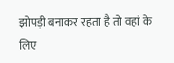झोपड़ी बनाकर रहता है तो वहां के लिए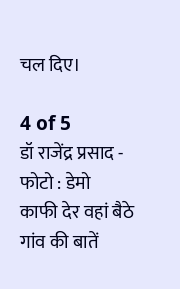चल दिए।

4 of 5
डॉ राजेंद्र प्रसाद - फोटो : डेमो
काफी देर वहां बैठे गांव की बातें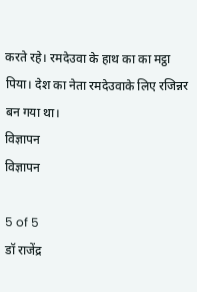करते रहे। रमदेउवा के हाथ का का मट्ठा पिया। देश का नेता रमदेउवाके लिए रजिन्नर बन गया था।
विज्ञापन
विज्ञापन

5 of 5
डॉ राजेंद्र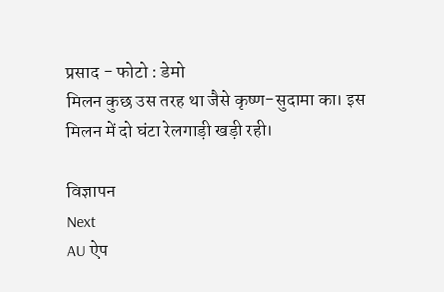प्रसाद - फोटो : डेमो
मिलन कुछ उस तरह था जैसे कृष्ण-सुदामा का। इस मिलन में दो घंटा रेलगाड़ी खड़ी रही।

विज्ञापन
Next
AU ऐप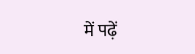में पढ़ें